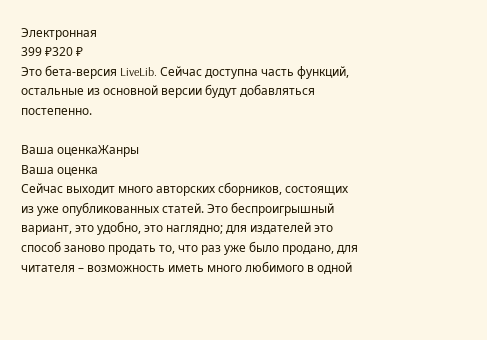Электронная
399 ₽320 ₽
Это бета-версия LiveLib. Сейчас доступна часть функций, остальные из основной версии будут добавляться постепенно.

Ваша оценкаЖанры
Ваша оценка
Сейчас выходит много авторских сборников, состоящих из уже опубликованных статей. Это беспроигрышный вариант, это удобно, это наглядно; для издателей это способ заново продать то, что раз уже было продано, для читателя – возможность иметь много любимого в одной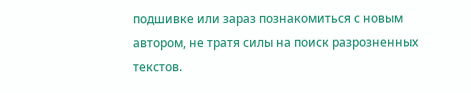подшивке или зараз познакомиться с новым автором, не тратя силы на поиск разрозненных текстов.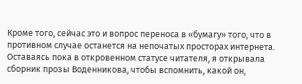Кроме того, сейчас это и вопрос переноса в «бумагу» того, что в противном случае останется на непочатых просторах интернета.
Оставаясь пока в откровенном статусе читателя, я открывала сборник прозы Воденникова, чтобы вспомнить, какой он,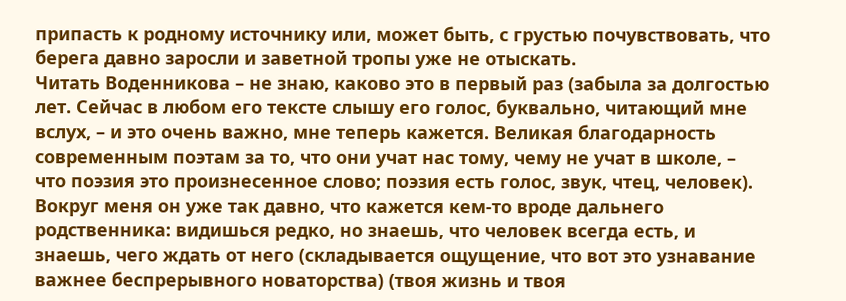припасть к родному источнику или, может быть, с грустью почувствовать, что берега давно заросли и заветной тропы уже не отыскать.
Читать Воденникова – не знаю, каково это в первый раз (забыла за долгостью лет. Сейчас в любом его тексте слышу его голос, буквально, читающий мне вслух, – и это очень важно, мне теперь кажется. Великая благодарность современным поэтам за то, что они учат нас тому, чему не учат в школе, – что поэзия это произнесенное слово; поэзия есть голос, звук, чтец, человек). Вокруг меня он уже так давно, что кажется кем-то вроде дальнего родственника: видишься редко, но знаешь, что человек всегда есть, и знаешь, чего ждать от него (складывается ощущение, что вот это узнавание важнее беспрерывного новаторства) (твоя жизнь и твоя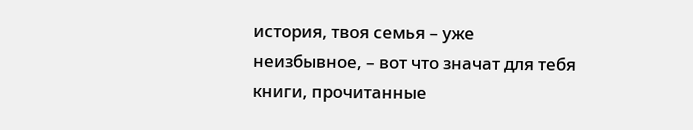история, твоя семья – уже неизбывное, – вот что значат для тебя книги, прочитанные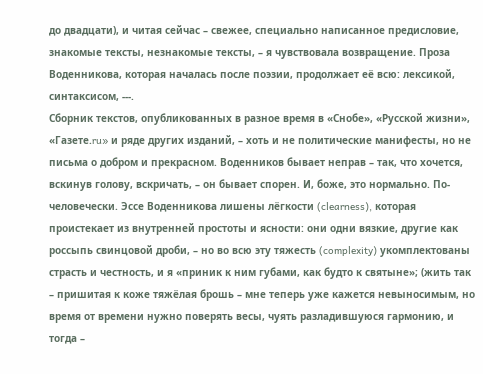до двадцати), и читая сейчас – свежее, специально написанное предисловие, знакомые тексты, незнакомые тексты, – я чувствовала возвращение. Проза Воденникова, которая началась после поэзии, продолжает её всю: лексикой, синтаксисом, ---.
Сборник текстов, опубликованных в разное время в «Снобе», «Русской жизни», «Газете.ru» и ряде других изданий, – хоть и не политические манифесты, но не письма о добром и прекрасном. Воденников бывает неправ – так, что хочется, вскинув голову, вскричать, – он бывает спорен. И, боже, это нормально. По-человечески. Эссе Воденникова лишены лёгкости (clearness), которая проистекает из внутренней простоты и ясности: они одни вязкие, другие как россыпь свинцовой дроби, – но во всю эту тяжесть (complexity) укомплектованы страсть и честность, и я «приник к ним губами, как будто к святыне»; (жить так – пришитая к коже тяжёлая брошь – мне теперь уже кажется невыносимым, но время от времени нужно поверять весы, чуять разладившуюся гармонию, и тогда –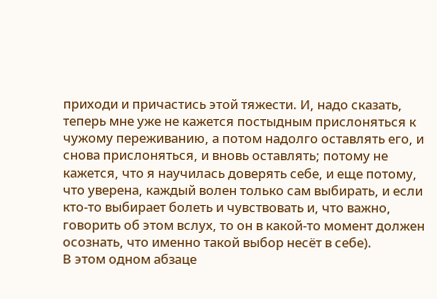приходи и причастись этой тяжести. И, надо сказать, теперь мне уже не кажется постыдным прислоняться к чужому переживанию, а потом надолго оставлять его, и снова прислоняться, и вновь оставлять; потому не кажется, что я научилась доверять себе, и еще потому, что уверена, каждый волен только сам выбирать, и если кто-то выбирает болеть и чувствовать и, что важно, говорить об этом вслух, то он в какой-то момент должен осознать, что именно такой выбор несёт в себе).
В этом одном абзаце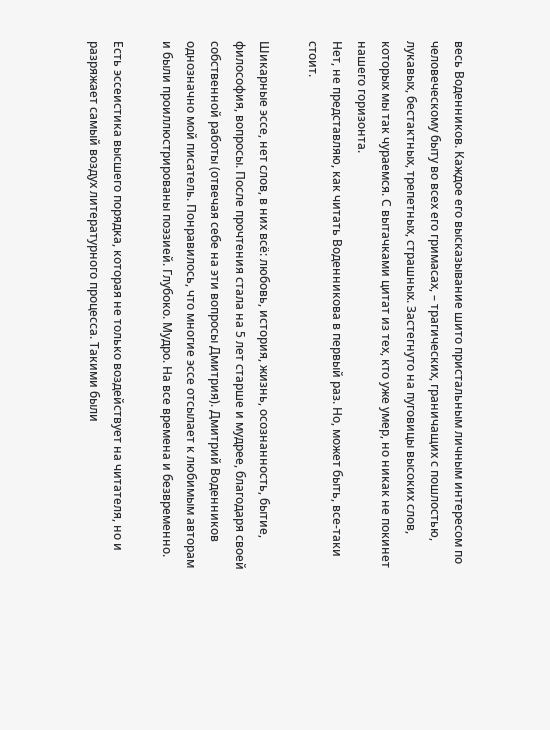весь Воденников. Каждое его высказывание шито пристальным личным интересом по человеческому быту во всех его гримасах, – трагических, граничащих с пошлостью, лукавых, бестактных, трепетных, страшных. Застегнуто на пуговицы высоких слов, которых мы так чураемся. С вытачками цитат из тех, кто уже умер, но никак не покинет нашего горизонта.
Нет, не представляю, как читать Воденникова в первый раз. Но, может быть, все-таки стоит.

Шикарные эссе, нет слов, в них всё: любовь, история, жизнь, осознанность, бытие, философия, вопросы. После прочтения стала на 5 лет старше и мудрее, благодаря своей собственной работы (отвечая себе на эти вопросы Дмитрия). Дмитрий Воденников однозначно мой писатель. Понравилось, что многие эссе отсылает к любимым авторам и были проиллюстрированы поэзией. Глубоко. Мудро. На все времена и безвременно.

Есть эссеистика высшего порядка, которая не только воздействует на читателя, но и разряжает самый воздух литературного процесса. Такими были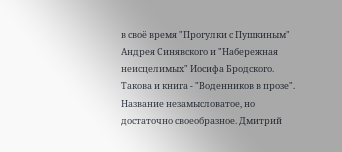в своё время "Прогулки с Пушкиным" Андрея Синявского и "Набережная неисцелимых" Иосифа Бродского. Такова и книга - "Воденников в прозе". Название незамысловатое, но достаточно своеобразное. Дмитрий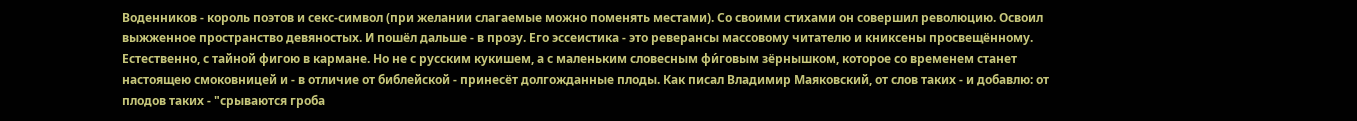Воденников - король поэтов и секс-символ (при желании слагаемые можно поменять местами). Со своими стихами он совершил революцию. Освоил выжженное пространство девяностых. И пошёл дальше - в прозу. Его эссеистика - это реверансы массовому читателю и книксены просвещённому. Естественно, с тайной фигою в кармане. Но не с русским кукишем, а с маленьким словесным фи́говым зёрнышком, которое со временем станет настоящею смоковницей и - в отличие от библейской - принесёт долгожданные плоды. Как писал Владимир Маяковский, от слов таких - и добавлю: от плодов таких - "срываются гроба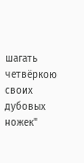шагать четвёркою своих дубовых ножек"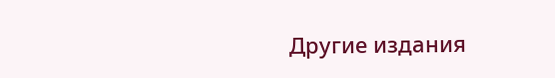Другие издания